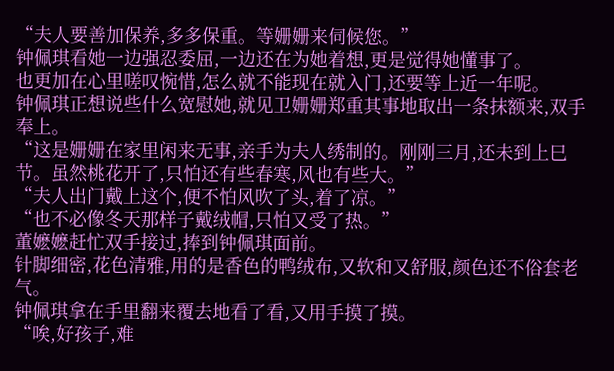“夫人要善加保养,多多保重。等姗姗来伺候您。”
钟佩琪看她一边强忍委屈,一边还在为她着想,更是觉得她懂事了。
也更加在心里嗟叹惋惜,怎么就不能现在就入门,还要等上近一年呢。
钟佩琪正想说些什么宽慰她,就见卫姗姗郑重其事地取出一条抹额来,双手奉上。
“这是姗姗在家里闲来无事,亲手为夫人绣制的。刚刚三月,还未到上巳节。虽然桃花开了,只怕还有些春寒,风也有些大。”
“夫人出门戴上这个,便不怕风吹了头,着了凉。”
“也不必像冬天那样子戴绒帽,只怕又受了热。”
董嬷嬷赶忙双手接过,捧到钟佩琪面前。
针脚细密,花色清雅,用的是香色的鸭绒布,又软和又舒服,颜色还不俗套老气。
钟佩琪拿在手里翻来覆去地看了看,又用手摸了摸。
“唉,好孩子,难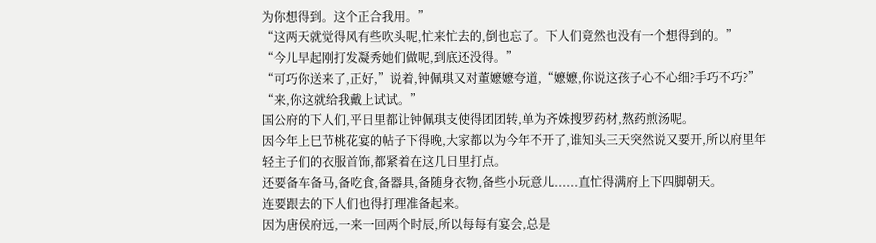为你想得到。这个正合我用。”
“这两天就觉得风有些吹头呢,忙来忙去的,倒也忘了。下人们竟然也没有一个想得到的。”
“今儿早起刚打发凝秀她们做呢,到底还没得。”
“可巧你送来了,正好,”说着,钟佩琪又对董嬷嬷夸道,“嬷嬷,你说这孩子心不心细?手巧不巧?”
“来,你这就给我戴上试试。”
国公府的下人们,平日里都让钟佩琪支使得团团转,单为齐姝搜罗药材,熬药煎汤呢。
因今年上巳节桃花宴的帖子下得晚,大家都以为今年不开了,谁知头三天突然说又要开,所以府里年轻主子们的衣服首饰,都紧着在这几日里打点。
还要备车备马,备吃食,备器具,备随身衣物,备些小玩意儿......直忙得满府上下四脚朝天。
连要跟去的下人们也得打理准备起来。
因为唐侯府远,一来一回两个时辰,所以每每有宴会,总是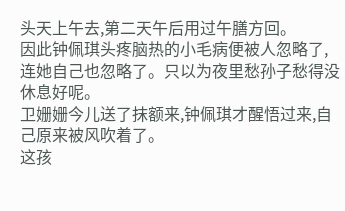头天上午去,第二天午后用过午膳方回。
因此钟佩琪头疼脑热的小毛病便被人忽略了,连她自己也忽略了。只以为夜里愁孙子愁得没休息好呢。
卫姗姗今儿送了抹额来,钟佩琪才醒悟过来,自己原来被风吹着了。
这孩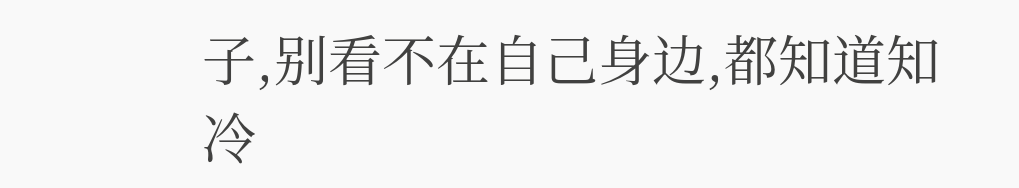子,别看不在自己身边,都知道知冷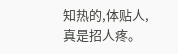知热的,体贴人,真是招人疼。